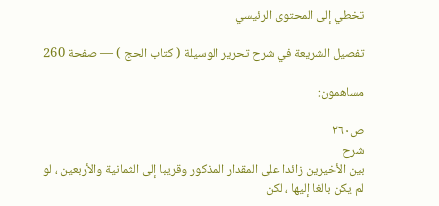تخطي إلى المحتوى الرئيسي

تفصيل الشريعة في شرح تحرير الوسيلة ( كتاب الحج ) — صفحة 260

مساهمون:

ص٢٦٠
شرح
بين الأخيرين زائدا على المقدار المذكور وقريبا إلى الثمانية والأربعين ، لو لم يكن بالغا إليها ، لكن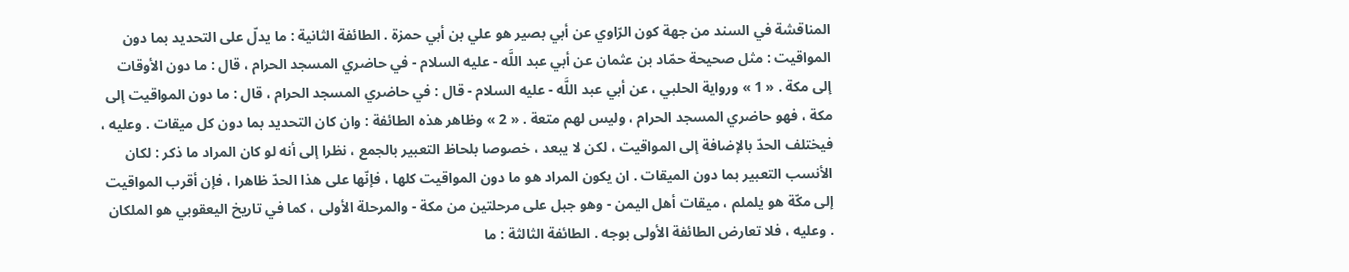المناقشة في السند من جهة كون الرّاوي عن أبي بصير هو علي بن أبي حمزة . الطائفة الثانية : ما يدلّ على التحديد بما دون المواقيت : مثل صحيحة حمّاد بن عثمان عن أبي عبد اللَّه - عليه السلام - في حاضري المسجد الحرام ، قال : ما دون الأوقات إلى مكة . « 1 » ورواية الحلبي ، عن أبي عبد اللَّه - عليه السلام - قال : في حاضري المسجد الحرام ، قال : ما دون المواقيت إلى مكة ، فهو حاضري المسجد الحرام ، وليس لهم متعة . « 2 » وظاهر هذه الطائفة : وان كان التحديد بما دون كل ميقات . وعليه ، فيختلف الحدّ بالإضافة إلى المواقيت ، لكن لا يبعد ، خصوصا بلحاظ التعبير بالجمع ، نظرا إلى أنه لو كان المراد ما ذكر : لكان الأنسب التعبير بما دون الميقات . ان يكون المراد هو ما دون المواقيت كلها ، فإنّها على هذا الحدّ ظاهرا ، فإن أقرب المواقيت إلى مكّة هو يلملم ، ميقات أهل اليمن - وهو جبل على مرحلتين من مكة - والمرحلة الأولى ، كما في تاريخ اليعقوبي هو الملكان . وعليه ، فلا تعارض الطائفة الأولى بوجه . الطائفة الثالثة : ما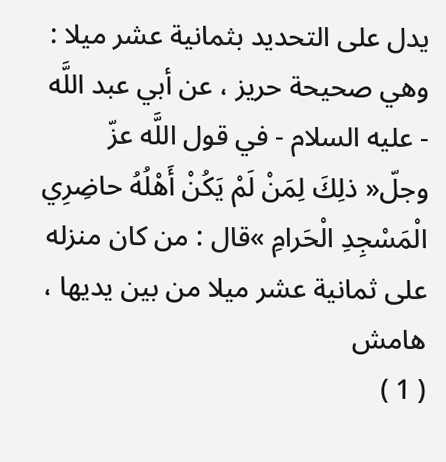يدل على التحديد بثمانية عشر ميلا : وهي صحيحة حريز ، عن أبي عبد اللَّه - عليه السلام - في قول اللَّه عزّ وجلّ« ذلِكَ لِمَنْ لَمْ يَكُنْ أَهْلُهُ حاضِرِي الْمَسْجِدِ الْحَرامِ »قال : من كان منزله على ثمانية عشر ميلا من بين يديها ،
هامش
( 1 )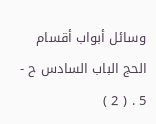وسائل أبواب أقسام الحج الباب السادس ح - 5 . ( 2 )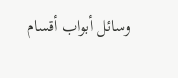وسائل أبواب أقسام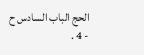الحج الباب السادس ح - 4 .